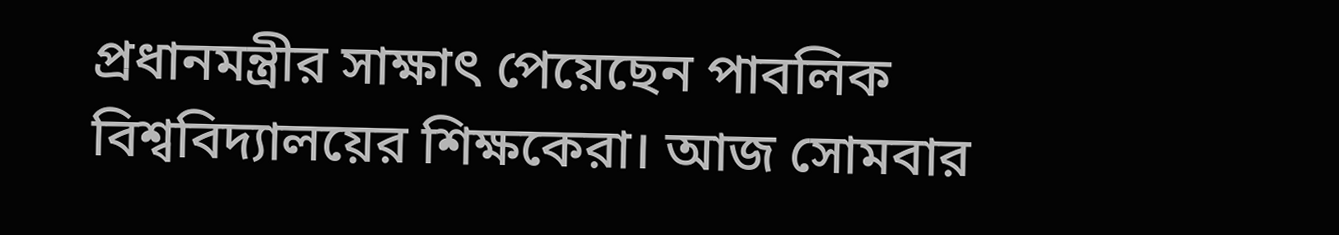প্রধানমন্ত্রীর সাক্ষাৎ পেয়েছেন পাবলিক
বিশ্ববিদ্যালয়ের শিক্ষকেরা। আজ সোমবার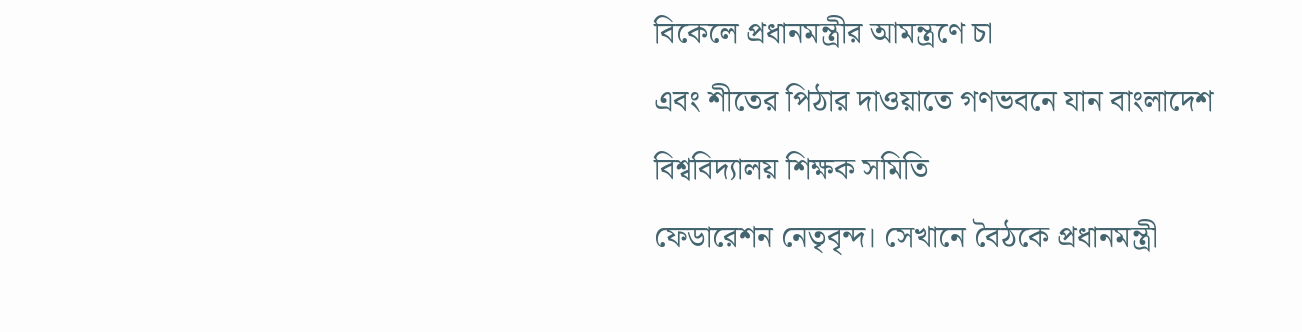বিকেলে প্রধানমন্ত্রীর আমন্ত্রণে চা
এবং শীতের পিঠার দাওয়াতে গণভবনে যান বাংলাদেশ বিশ্ববিদ্যালয় শিক্ষক সমিতি
ফেডারেশন নেতৃবৃন্দ। সেখানে বৈঠকে প্রধানমন্ত্রী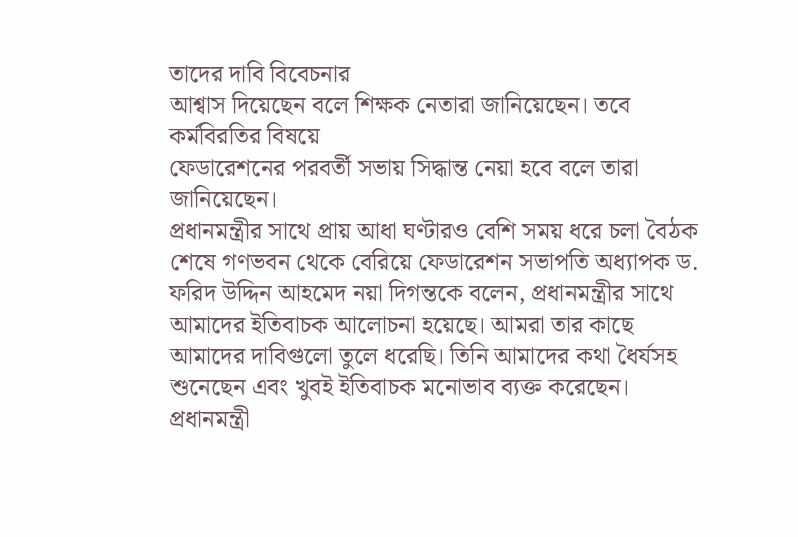তাদের দাবি বিবেচনার
আশ্বাস দিয়েছেন বলে শিক্ষক নেতারা জানিয়েছেন। তবে কর্মবিরতির বিষয়ে
ফেডারেশনের পরবর্তী সভায় সিদ্ধান্ত নেয়া হবে বলে তারা জানিয়েছেন।
প্রধানমন্ত্রীর সাথে প্রায় আধা ঘণ্টারও বেশি সময় ধরে চলা বৈঠক শেষে গণভবন থেকে বেরিয়ে ফেডারেশন সভাপতি অধ্যাপক ড. ফরিদ উদ্দিন আহমেদ নয়া দিগন্তকে বলেন, প্রধানমন্ত্রীর সাথে আমাদের ইতিবাচক আলোচনা হয়েছে। আমরা তার কাছে আমাদের দাবিগুলো তুলে ধরেছি। তিনি আমাদের কথা ধৈর্যসহ শুনেছেন এবং খুবই ইতিবাচক মনোভাব ব্যক্ত করেছেন। প্রধানমন্ত্রী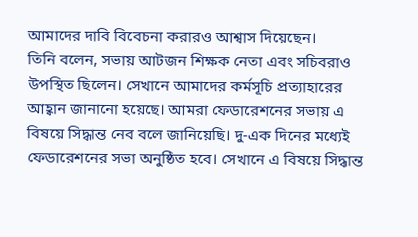আমাদের দাবি বিবেচনা করারও আশ্বাস দিয়েছেন।
তিনি বলেন, সভায় আটজন শিক্ষক নেতা এবং সচিবরাও উপস্থিত ছিলেন। সেখানে আমাদের কর্মসূচি প্রত্যাহারের আহ্বান জানানো হয়েছে। আমরা ফেডারেশনের সভায় এ বিষয়ে সিদ্ধান্ত নেব বলে জানিয়েছি। দু-এক দিনের মধ্যেই ফেডারেশনের সভা অনুষ্ঠিত হবে। সেখানে এ বিষয়ে সিদ্ধান্ত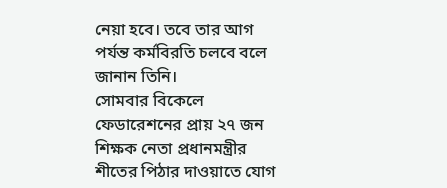নেয়া হবে। তবে তার আগ পর্যন্ত কর্মবিরতি চলবে বলে জানান তিনি।
সোমবার বিকেলে ফেডারেশনের প্রায় ২৭ জন শিক্ষক নেতা প্রধানমন্ত্রীর শীতের পিঠার দাওয়াতে যোগ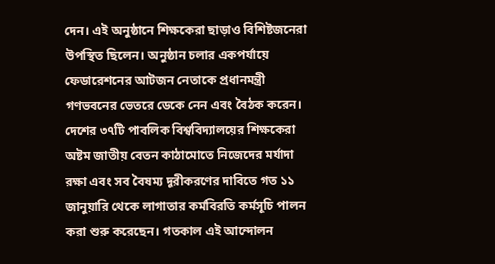দেন। এই অনুষ্ঠানে শিক্ষকেরা ছাড়াও বিশিষ্টজনেরা উপস্থিত ছিলেন। অনুষ্ঠান চলার একপর্যায়ে ফেডারেশনের আটজন নেতাকে প্রধানমন্ত্রী গণভবনের ভেতরে ডেকে নেন এবং বৈঠক করেন।
দেশের ৩৭টি পাবলিক বিশ্ববিদ্যালয়ের শিক্ষকেরা অষ্টম জাতীয় বেতন কাঠামোতে নিজেদের মর্যাদা রক্ষা এবং সব বৈষম্য দূরীকরণের দাবিতে গত ১১ জানুয়ারি থেকে লাগাতার কর্মবিরতি কর্মসূচি পালন করা শুরু করেছেন। গতকাল এই আন্দোলন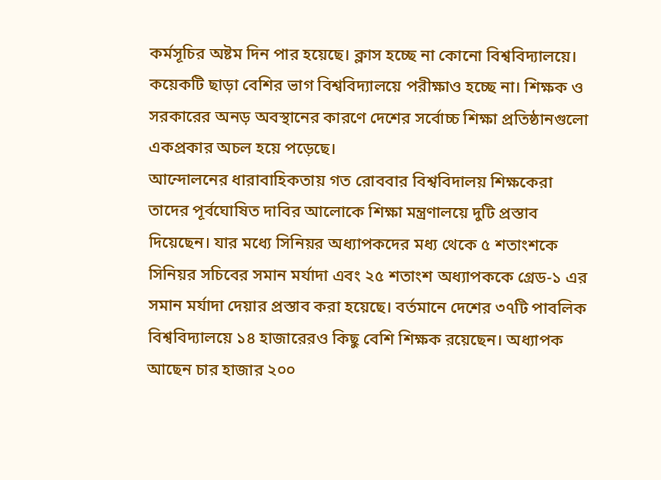কর্মসূচির অষ্টম দিন পার হয়েছে। ক্লাস হচ্ছে না কোনো বিশ্ববিদ্যালয়ে। কয়েকটি ছাড়া বেশির ভাগ বিশ্ববিদ্যালয়ে পরীক্ষাও হচ্ছে না। শিক্ষক ও সরকারের অনড় অবস্থানের কারণে দেশের সর্বোচ্চ শিক্ষা প্রতিষ্ঠানগুলো একপ্রকার অচল হয়ে পড়েছে।
আন্দোলনের ধারাবাহিকতায় গত রোববার বিশ্ববিদালয় শিক্ষকেরা তাদের পূর্বঘোষিত দাবির আলোকে শিক্ষা মন্ত্রণালয়ে দুটি প্রস্তাব দিয়েছেন। যার মধ্যে সিনিয়র অধ্যাপকদের মধ্য থেকে ৫ শতাংশকে সিনিয়র সচিবের সমান মর্যাদা এবং ২৫ শতাংশ অধ্যাপককে গ্রেড-১ এর সমান মর্যাদা দেয়ার প্রস্তাব করা হয়েছে। বর্তমানে দেশের ৩৭টি পাবলিক বিশ্ববিদ্যালয়ে ১৪ হাজারেরও কিছু বেশি শিক্ষক রয়েছেন। অধ্যাপক আছেন চার হাজার ২০০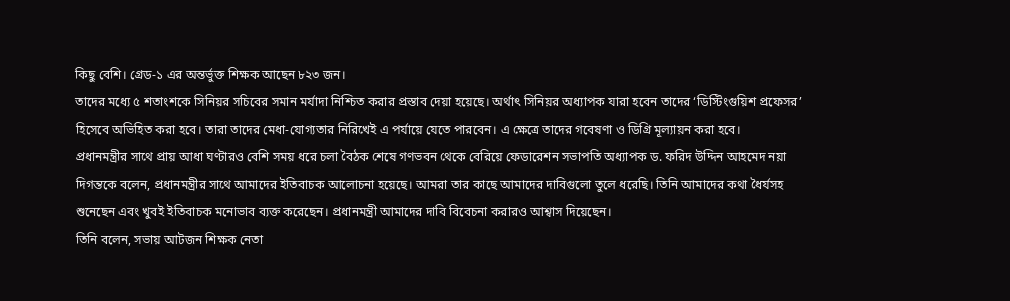কিছু বেশি। গ্রেড-১ এর অন্তর্ভুক্ত শিক্ষক আছেন ৮২৩ জন।
তাদের মধ্যে ৫ শতাংশকে সিনিয়র সচিবের সমান মর্যাদা নিশ্চিত করার প্রস্তাব দেয়া হয়েছে। অর্থাৎ সিনিয়র অধ্যাপক যারা হবেন তাদের ‘ডিস্টিংগুয়িশ প্রফেসর’ হিসেবে অভিহিত করা হবে। তারা তাদের মেধা-যোগ্যতার নিরিখেই এ পর্যায়ে যেতে পারবেন। এ ক্ষেত্রে তাদের গবেষণা ও ডিগ্রি মূল্যায়ন করা হবে।
প্রধানমন্ত্রীর সাথে প্রায় আধা ঘণ্টারও বেশি সময় ধরে চলা বৈঠক শেষে গণভবন থেকে বেরিয়ে ফেডারেশন সভাপতি অধ্যাপক ড. ফরিদ উদ্দিন আহমেদ নয়া দিগন্তকে বলেন, প্রধানমন্ত্রীর সাথে আমাদের ইতিবাচক আলোচনা হয়েছে। আমরা তার কাছে আমাদের দাবিগুলো তুলে ধরেছি। তিনি আমাদের কথা ধৈর্যসহ শুনেছেন এবং খুবই ইতিবাচক মনোভাব ব্যক্ত করেছেন। প্রধানমন্ত্রী আমাদের দাবি বিবেচনা করারও আশ্বাস দিয়েছেন।
তিনি বলেন, সভায় আটজন শিক্ষক নেতা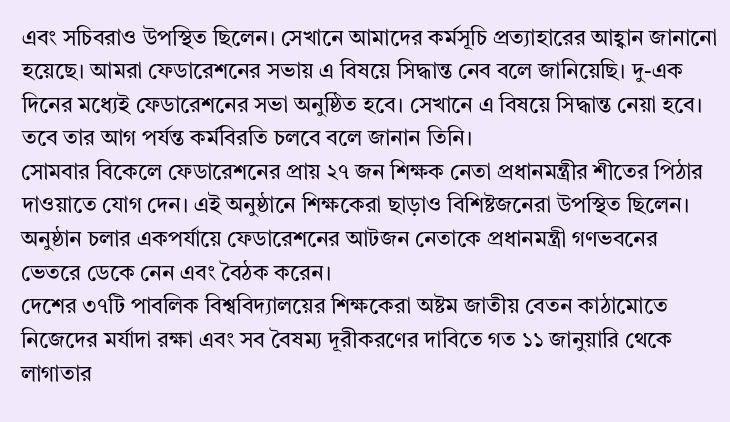এবং সচিবরাও উপস্থিত ছিলেন। সেখানে আমাদের কর্মসূচি প্রত্যাহারের আহ্বান জানানো হয়েছে। আমরা ফেডারেশনের সভায় এ বিষয়ে সিদ্ধান্ত নেব বলে জানিয়েছি। দু-এক দিনের মধ্যেই ফেডারেশনের সভা অনুষ্ঠিত হবে। সেখানে এ বিষয়ে সিদ্ধান্ত নেয়া হবে। তবে তার আগ পর্যন্ত কর্মবিরতি চলবে বলে জানান তিনি।
সোমবার বিকেলে ফেডারেশনের প্রায় ২৭ জন শিক্ষক নেতা প্রধানমন্ত্রীর শীতের পিঠার দাওয়াতে যোগ দেন। এই অনুষ্ঠানে শিক্ষকেরা ছাড়াও বিশিষ্টজনেরা উপস্থিত ছিলেন। অনুষ্ঠান চলার একপর্যায়ে ফেডারেশনের আটজন নেতাকে প্রধানমন্ত্রী গণভবনের ভেতরে ডেকে নেন এবং বৈঠক করেন।
দেশের ৩৭টি পাবলিক বিশ্ববিদ্যালয়ের শিক্ষকেরা অষ্টম জাতীয় বেতন কাঠামোতে নিজেদের মর্যাদা রক্ষা এবং সব বৈষম্য দূরীকরণের দাবিতে গত ১১ জানুয়ারি থেকে লাগাতার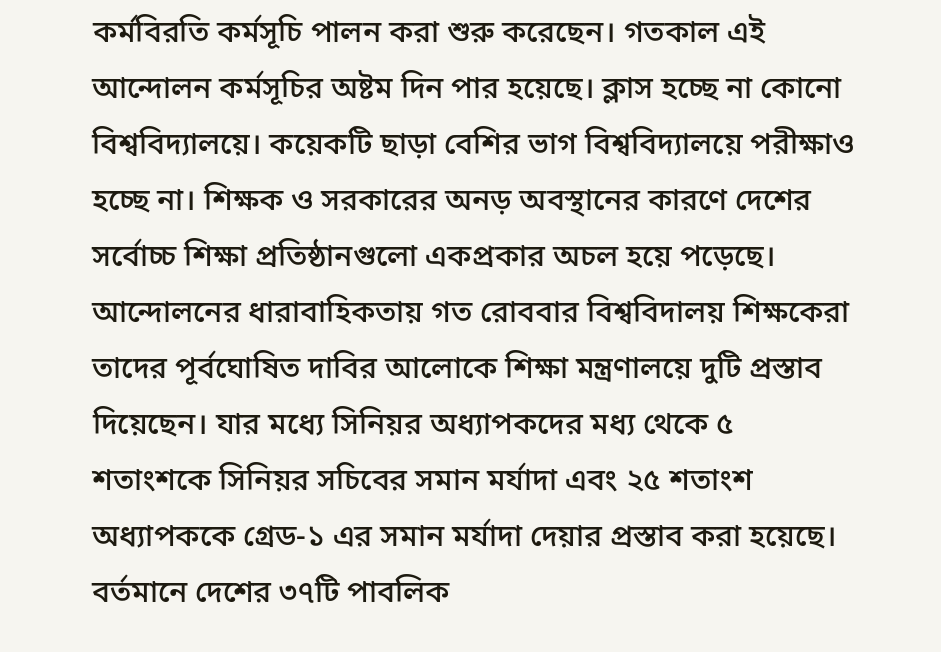কর্মবিরতি কর্মসূচি পালন করা শুরু করেছেন। গতকাল এই আন্দোলন কর্মসূচির অষ্টম দিন পার হয়েছে। ক্লাস হচ্ছে না কোনো বিশ্ববিদ্যালয়ে। কয়েকটি ছাড়া বেশির ভাগ বিশ্ববিদ্যালয়ে পরীক্ষাও হচ্ছে না। শিক্ষক ও সরকারের অনড় অবস্থানের কারণে দেশের সর্বোচ্চ শিক্ষা প্রতিষ্ঠানগুলো একপ্রকার অচল হয়ে পড়েছে।
আন্দোলনের ধারাবাহিকতায় গত রোববার বিশ্ববিদালয় শিক্ষকেরা তাদের পূর্বঘোষিত দাবির আলোকে শিক্ষা মন্ত্রণালয়ে দুটি প্রস্তাব দিয়েছেন। যার মধ্যে সিনিয়র অধ্যাপকদের মধ্য থেকে ৫ শতাংশকে সিনিয়র সচিবের সমান মর্যাদা এবং ২৫ শতাংশ অধ্যাপককে গ্রেড-১ এর সমান মর্যাদা দেয়ার প্রস্তাব করা হয়েছে। বর্তমানে দেশের ৩৭টি পাবলিক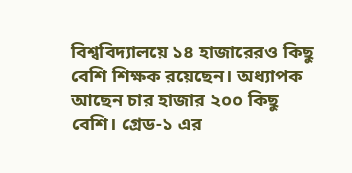বিশ্ববিদ্যালয়ে ১৪ হাজারেরও কিছু বেশি শিক্ষক রয়েছেন। অধ্যাপক আছেন চার হাজার ২০০ কিছু বেশি। গ্রেড-১ এর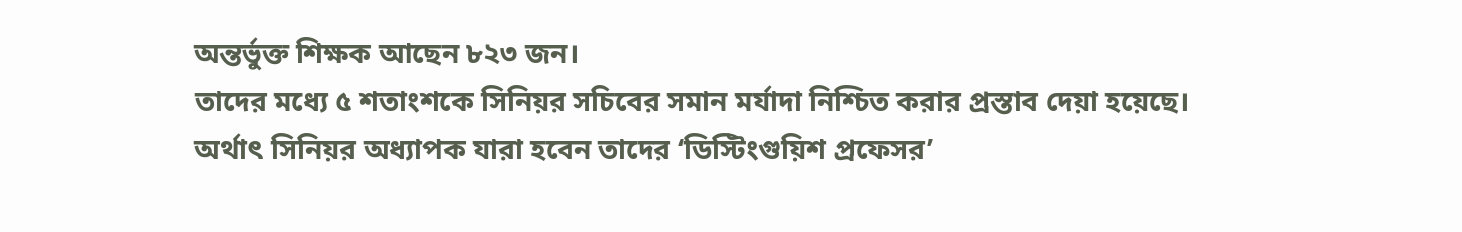অন্তর্ভুক্ত শিক্ষক আছেন ৮২৩ জন।
তাদের মধ্যে ৫ শতাংশকে সিনিয়র সচিবের সমান মর্যাদা নিশ্চিত করার প্রস্তাব দেয়া হয়েছে। অর্থাৎ সিনিয়র অধ্যাপক যারা হবেন তাদের ‘ডিস্টিংগুয়িশ প্রফেসর’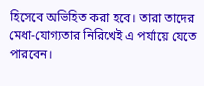হিসেবে অভিহিত করা হবে। তারা তাদের মেধা-যোগ্যতার নিরিখেই এ পর্যায়ে যেতে পারবেন।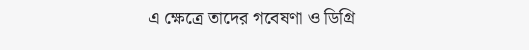এ ক্ষেত্রে তাদের গবেষণা ও ডিগ্রি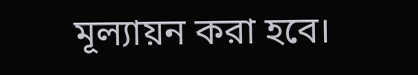মূল্যায়ন করা হবে।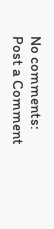No comments:
Post a Comment